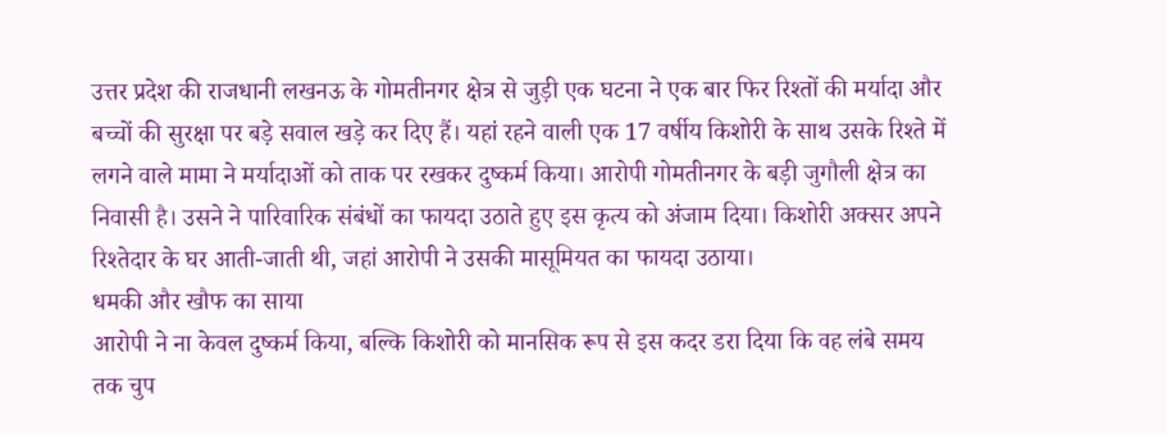उत्तर प्रदेश की राजधानी लखनऊ के गोमतीनगर क्षेत्र से जुड़ी एक घटना ने एक बार फिर रिश्तों की मर्यादा और बच्चों की सुरक्षा पर बड़े सवाल खड़े कर दिए हैं। यहां रहने वाली एक 17 वर्षीय किशोरी के साथ उसके रिश्ते में लगने वाले मामा ने मर्यादाओं को ताक पर रखकर दुष्कर्म किया। आरोपी गोमतीनगर के बड़ी जुगौली क्षेत्र का निवासी है। उसने ने पारिवारिक संबंधों का फायदा उठाते हुए इस कृत्य को अंजाम दिया। किशोरी अक्सर अपने रिश्तेदार के घर आती-जाती थी, जहां आरोपी ने उसकी मासूमियत का फायदा उठाया।
धमकी और खौफ का साया
आरोपी ने ना केवल दुष्कर्म किया, बल्कि किशोरी को मानसिक रूप से इस कदर डरा दिया कि वह लंबे समय तक चुप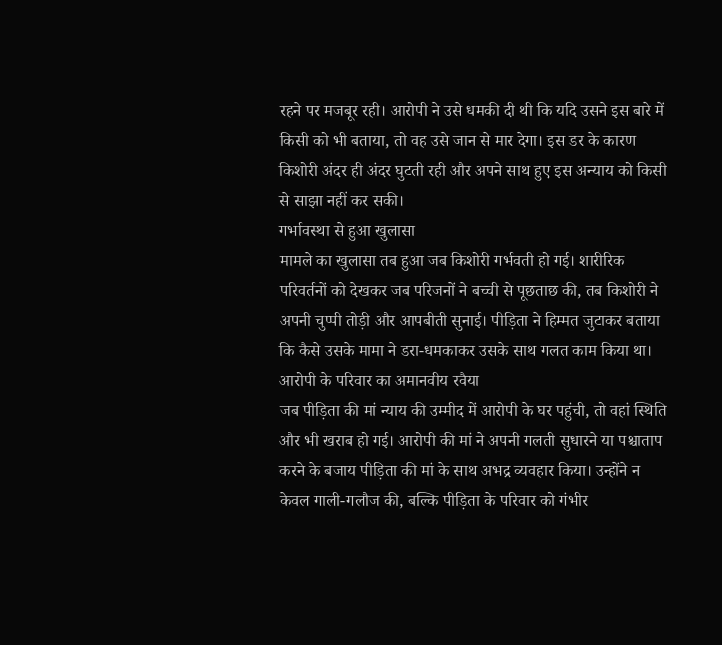रहने पर मजबूर रही। आरोपी ने उसे धमकी दी थी कि यदि उसने इस बारे में किसी को भी बताया, तो वह उसे जान से मार देगा। इस डर के कारण किशोरी अंदर ही अंदर घुटती रही और अपने साथ हुए इस अन्याय को किसी से साझा नहीं कर सकी।
गर्भावस्था से हुआ खुलासा
मामले का खुलासा तब हुआ जब किशोरी गर्भवती हो गई। शारीरिक परिवर्तनों को देखकर जब परिजनों ने बच्ची से पूछताछ की, तब किशोरी ने अपनी चुप्पी तोड़ी और आपबीती सुनाई। पीड़िता ने हिम्मत जुटाकर बताया कि कैसे उसके मामा ने डरा-धमकाकर उसके साथ गलत काम किया था।
आरोपी के परिवार का अमानवीय रवैया
जब पीड़िता की मां न्याय की उम्मीद में आरोपी के घर पहुंची, तो वहां स्थिति और भी खराब हो गई। आरोपी की मां ने अपनी गलती सुधारने या पश्चाताप करने के बजाय पीड़िता की मां के साथ अभद्र व्यवहार किया। उन्होंने न केवल गाली-गलौज की, बल्कि पीड़िता के परिवार को गंभीर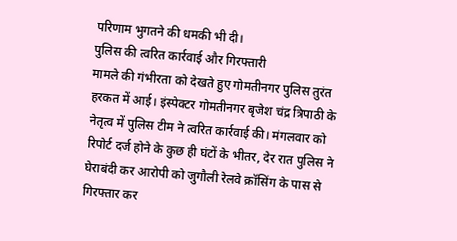परिणाम भुगतने की धमकी भी दी।
पुलिस की त्वरित कार्रवाई और गिरफ्तारी
मामले की गंभीरता को देखते हुए गोमतीनगर पुलिस तुरंत हरकत में आई। इंस्पेक्टर गोमतीनगर बृजेश चंद्र त्रिपाठी के नेतृत्व में पुलिस टीम ने त्वरित कार्रवाई की। मंगलवार को रिपोर्ट दर्ज होने के कुछ ही घंटों के भीतर, देर रात पुलिस ने घेराबंदी कर आरोपी को जुगौली रेलवे क्रॉसिंग के पास से गिरफ्तार कर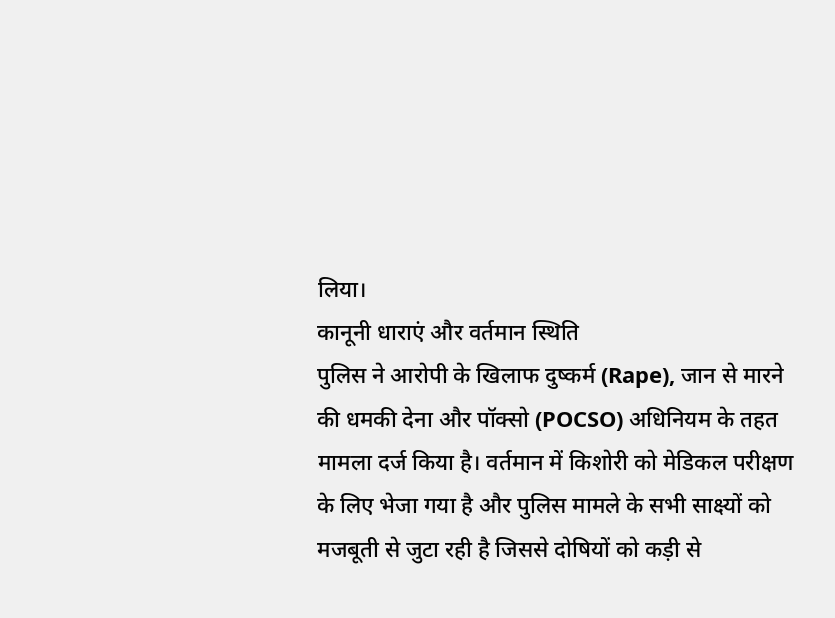लिया।
कानूनी धाराएं और वर्तमान स्थिति
पुलिस ने आरोपी के खिलाफ दुष्कर्म (Rape), जान से मारने की धमकी देना और पॉक्सो (POCSO) अधिनियम के तहत मामला दर्ज किया है। वर्तमान में किशोरी को मेडिकल परीक्षण के लिए भेजा गया है और पुलिस मामले के सभी साक्ष्यों को मजबूती से जुटा रही है जिससे दोषियों को कड़ी से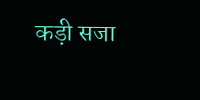कड़ी सजा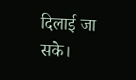दिलाई जा सके।